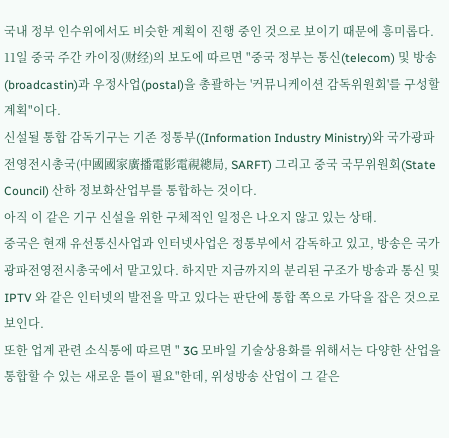국내 정부 인수위에서도 비슷한 계획이 진행 중인 것으로 보이기 때문에 흥미롭다.
11일 중국 주간 카이징(财经)의 보도에 따르면 "중국 정부는 통신(telecom) 및 방송(broadcastin)과 우정사업(postal)을 총괄하는 '커뮤니케이션 감독위원회'를 구성할 계획"이다.
신설될 통합 감독기구는 기존 정통부((Information Industry Ministry)와 국가광파전영전시총국(中國國家廣播電影電視總局, SARFT) 그리고 중국 국무위원회(State Council) 산하 정보화산업부를 통합하는 것이다.
아직 이 같은 기구 신설을 위한 구체적인 일정은 나오지 않고 있는 상태.
중국은 현재 유선통신사업과 인터넷사업은 정통부에서 감독하고 있고, 방송은 국가광파전영전시총국에서 맡고있다. 하지만 지금까지의 분리된 구조가 방송과 통신 및 IPTV 와 같은 인터넷의 발전을 막고 있다는 판단에 통합 쪽으로 가닥을 잡은 것으로 보인다.
또한 업계 관련 소식통에 따르면 " 3G 모바일 기술상용화를 위해서는 다양한 산업을 통합할 수 있는 새로운 틀이 필요"한데, 위성방송 산업이 그 같은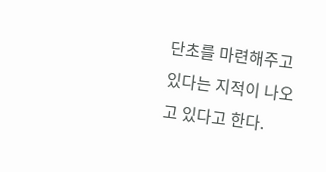단초를 마련해주고 있다는 지적이 나오고 있다고 한다.